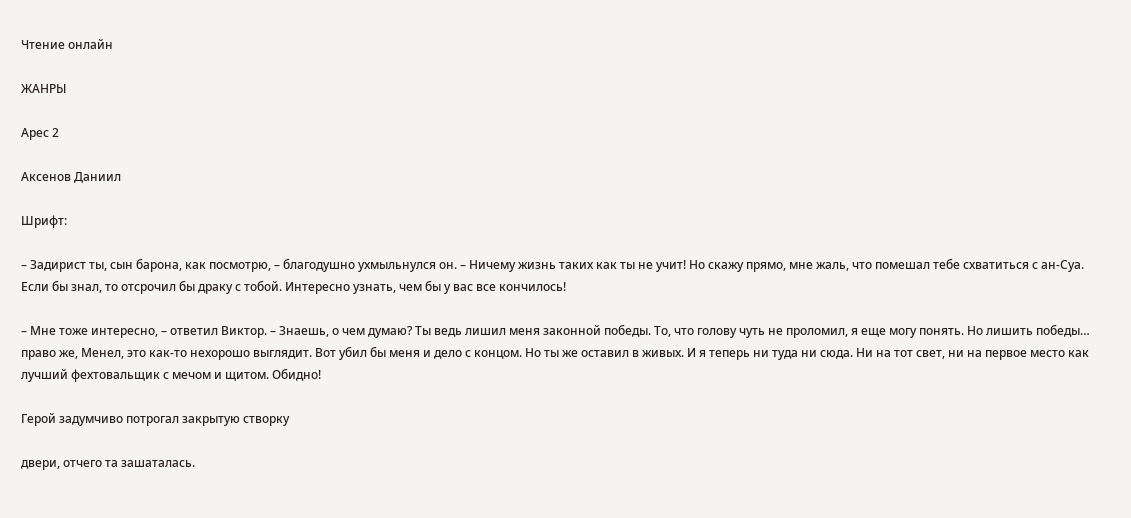Чтение онлайн

ЖАНРЫ

Арес 2

Аксенов Даниил

Шрифт:

– Задирист ты, сын барона, как посмотрю, – благодушно ухмыльнулся он. – Ничему жизнь таких как ты не учит! Но скажу прямо, мне жаль, что помешал тебе схватиться с ан-Суа. Если бы знал, то отсрочил бы драку с тобой. Интересно узнать, чем бы у вас все кончилось!

– Мне тоже интересно, – ответил Виктор. – Знаешь, о чем думаю? Ты ведь лишил меня законной победы. То, что голову чуть не проломил, я еще могу понять. Но лишить победы… право же, Менел, это как-то нехорошо выглядит. Вот убил бы меня и дело с концом. Но ты же оставил в живых. И я теперь ни туда ни сюда. Ни на тот свет, ни на первое место как лучший фехтовальщик с мечом и щитом. Обидно!

Герой задумчиво потрогал закрытую створку

двери, отчего та зашаталась.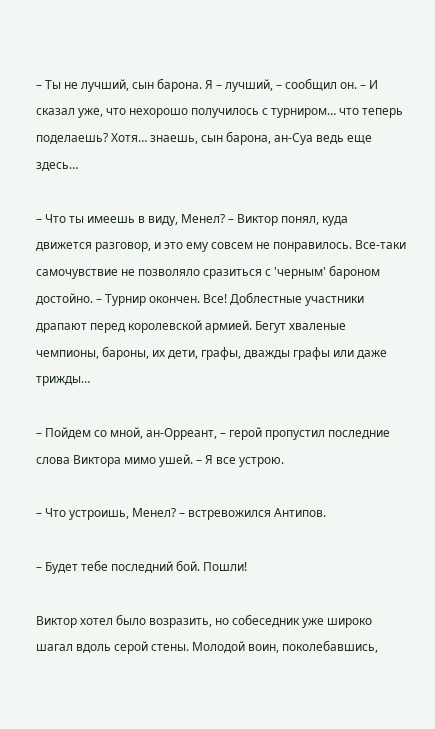– Ты не лучший, сын барона. Я – лучший, – сообщил он. – И сказал уже, что нехорошо получилось с турниром… что теперь поделаешь? Хотя… знаешь, сын барона, ан-Суа ведь еще здесь…

– Что ты имеешь в виду, Менел? – Виктор понял, куда движется разговор, и это ему совсем не понравилось. Все-таки самочувствие не позволяло сразиться с 'черным' бароном достойно. – Турнир окончен. Все! Доблестные участники драпают перед королевской армией. Бегут хваленые чемпионы, бароны, их дети, графы, дважды графы или даже трижды…

– Пойдем со мной, ан-Орреант, – герой пропустил последние слова Виктора мимо ушей. – Я все устрою.

– Что устроишь, Менел? – встревожился Антипов.

– Будет тебе последний бой. Пошли!

Виктор хотел было возразить, но собеседник уже широко шагал вдоль серой стены. Молодой воин, поколебавшись,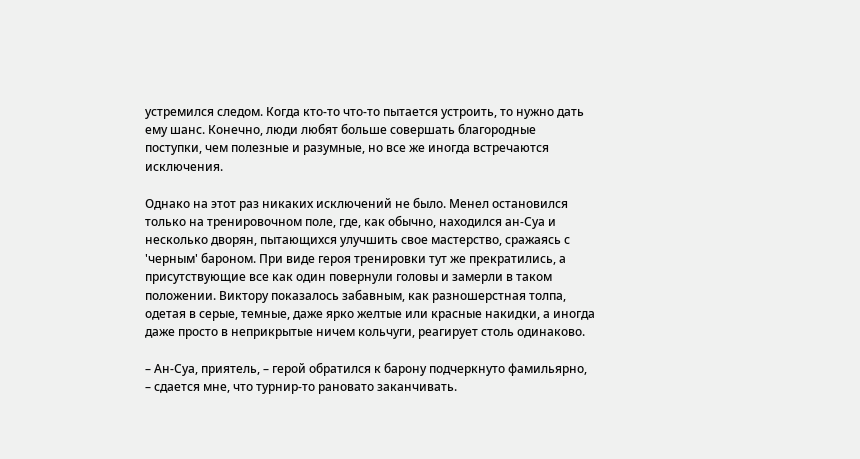устремился следом. Когда кто-то что-то пытается устроить, то нужно дать ему шанс. Конечно, люди любят больше совершать благородные поступки, чем полезные и разумные, но все же иногда встречаются исключения.

Однако на этот раз никаких исключений не было. Менел остановился только на тренировочном поле, где, как обычно, находился ан-Суа и несколько дворян, пытающихся улучшить свое мастерство, сражаясь с 'черным' бароном. При виде героя тренировки тут же прекратились, а присутствующие все как один повернули головы и замерли в таком положении. Виктору показалось забавным, как разношерстная толпа, одетая в серые, темные, даже ярко желтые или красные накидки, а иногда даже просто в неприкрытые ничем кольчуги, реагирует столь одинаково.

– Ан-Суа, приятель, – герой обратился к барону подчеркнуто фамильярно, – сдается мне, что турнир-то рановато заканчивать.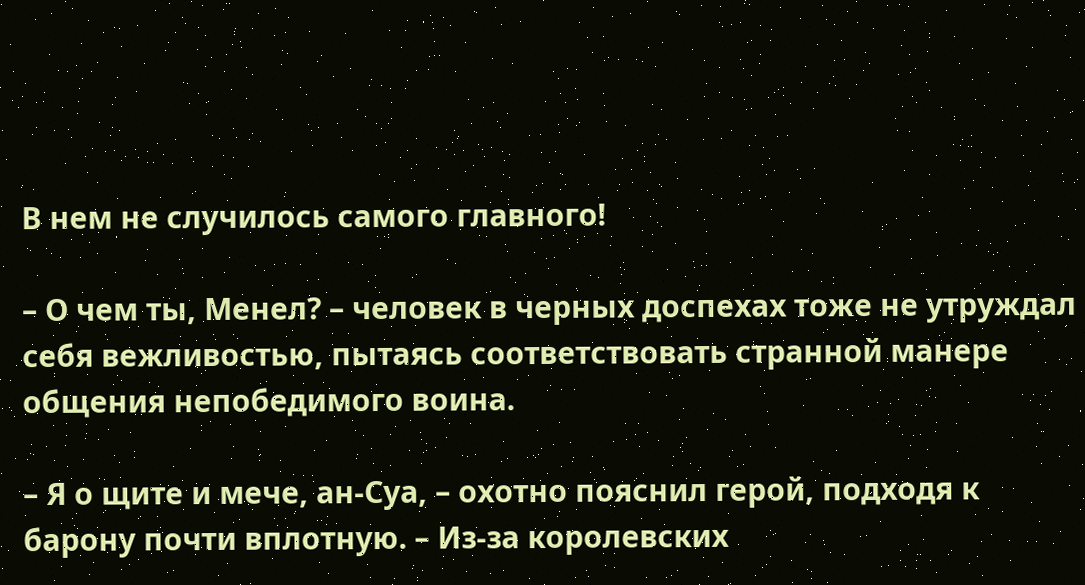В нем не случилось самого главного!

– О чем ты, Менел? – человек в черных доспехах тоже не утруждал себя вежливостью, пытаясь соответствовать странной манере общения непобедимого воина.

– Я о щите и мече, ан-Суа, – охотно пояснил герой, подходя к барону почти вплотную. – Из-за королевских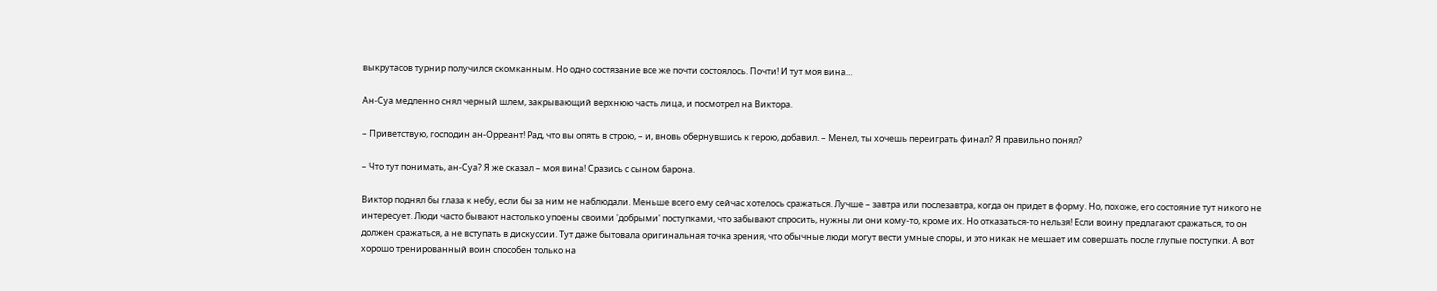выкрутасов турнир получился скомканным. Но одно состязание все же почти состоялось. Почти! И тут моя вина…

Ан-Суа медленно снял черный шлем, закрывающий верхнюю часть лица, и посмотрел на Виктора.

– Приветствую, господин ан-Орреант! Рад, что вы опять в строю, – и, вновь обернувшись к герою, добавил. – Менел, ты хочешь переиграть финал? Я правильно понял?

– Что тут понимать, ан-Суа? Я же сказал – моя вина! Сразись с сыном барона.

Виктор поднял бы глаза к небу, если бы за ним не наблюдали. Меньше всего ему сейчас хотелось сражаться. Лучше – завтра или послезавтра, когда он придет в форму. Но, похоже, его состояние тут никого не интересует. Люди часто бывают настолько упоены своими 'добрыми' поступками, что забывают спросить, нужны ли они кому-то, кроме их. Но отказаться-то нельзя! Если воину предлагают сражаться, то он должен сражаться, а не вступать в дискуссии. Тут даже бытовала оригинальная точка зрения, что обычные люди могут вести умные споры, и это никак не мешает им совершать после глупые поступки. А вот хорошо тренированный воин способен только на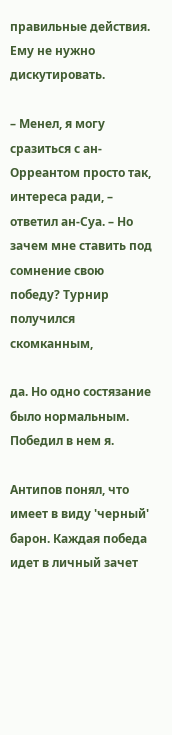правильные действия. Ему не нужно дискутировать.

– Менел, я могу сразиться с ан-Орреантом просто так, интереса ради, – ответил ан-Суа. – Но зачем мне ставить под сомнение свою победу? Турнир получился скомканным,

да. Но одно состязание было нормальным. Победил в нем я.

Антипов понял, что имеет в виду 'черный' барон. Каждая победа идет в личный зачет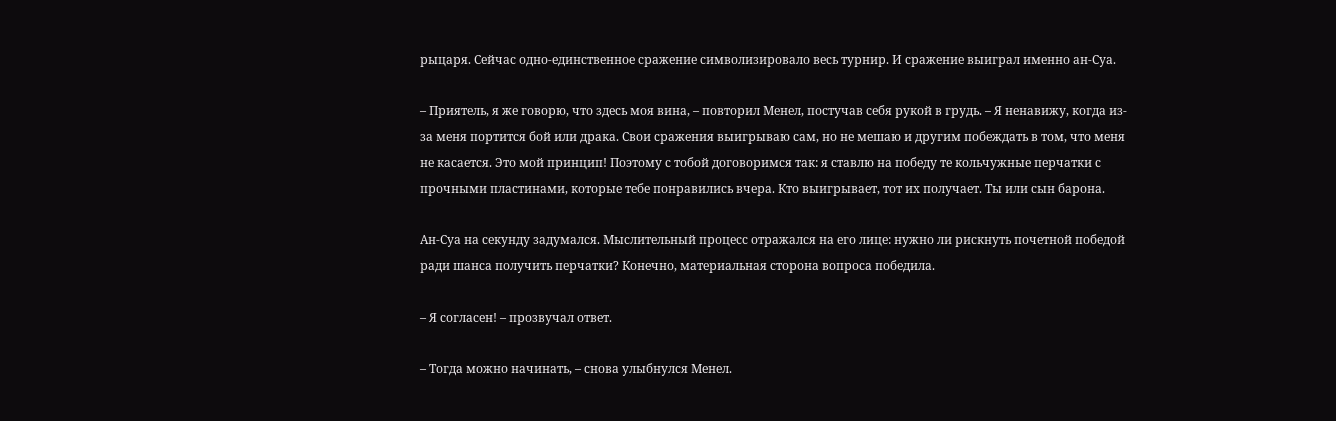рыцаря. Сейчас одно-единственное сражение символизировало весь турнир. И сражение выиграл именно ан-Суа.

– Приятель, я же говорю, что здесь моя вина, – повторил Менел, постучав себя рукой в грудь. – Я ненавижу, когда из-за меня портится бой или драка. Свои сражения выигрываю сам, но не мешаю и другим побеждать в том, что меня не касается. Это мой принцип! Поэтому с тобой договоримся так: я ставлю на победу те кольчужные перчатки с прочными пластинами, которые тебе понравились вчера. Кто выигрывает, тот их получает. Ты или сын барона.

Ан-Суа на секунду задумался. Мыслительный процесс отражался на его лице: нужно ли рискнуть почетной победой ради шанса получить перчатки? Конечно, материальная сторона вопроса победила.

– Я согласен! – прозвучал ответ.

– Тогда можно начинать, – снова улыбнулся Менел.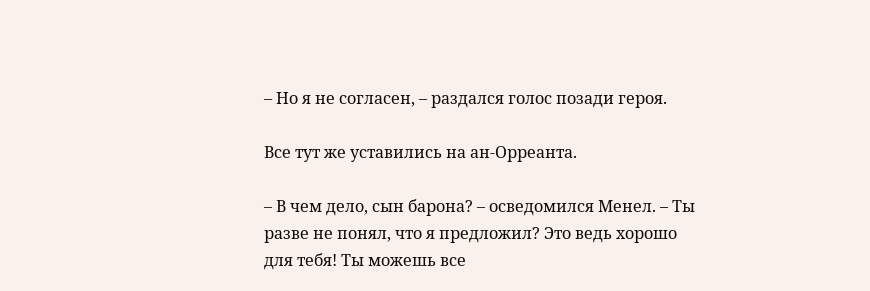– Но я не согласен, – раздался голос позади героя.

Все тут же уставились на ан-Орреанта.

– В чем дело, сын барона? – осведомился Менел. – Ты разве не понял, что я предложил? Это ведь хорошо для тебя! Ты можешь все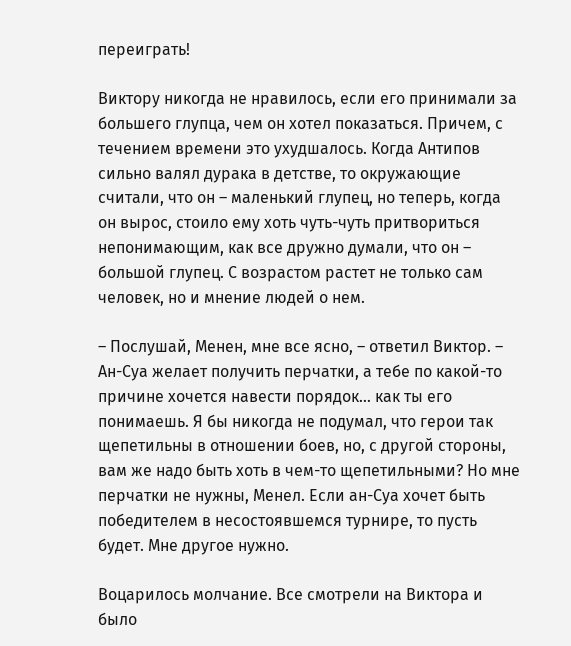переиграть!

Виктору никогда не нравилось, если его принимали за большего глупца, чем он хотел показаться. Причем, с течением времени это ухудшалось. Когда Антипов сильно валял дурака в детстве, то окружающие считали, что он – маленький глупец, но теперь, когда он вырос, стоило ему хоть чуть-чуть притвориться непонимающим, как все дружно думали, что он – большой глупец. С возрастом растет не только сам человек, но и мнение людей о нем.

– Послушай, Менен, мне все ясно, – ответил Виктор. – Ан-Суа желает получить перчатки, а тебе по какой-то причине хочется навести порядок… как ты его понимаешь. Я бы никогда не подумал, что герои так щепетильны в отношении боев, но, с другой стороны, вам же надо быть хоть в чем-то щепетильными? Но мне перчатки не нужны, Менел. Если ан-Суа хочет быть победителем в несостоявшемся турнире, то пусть будет. Мне другое нужно.

Воцарилось молчание. Все смотрели на Виктора и было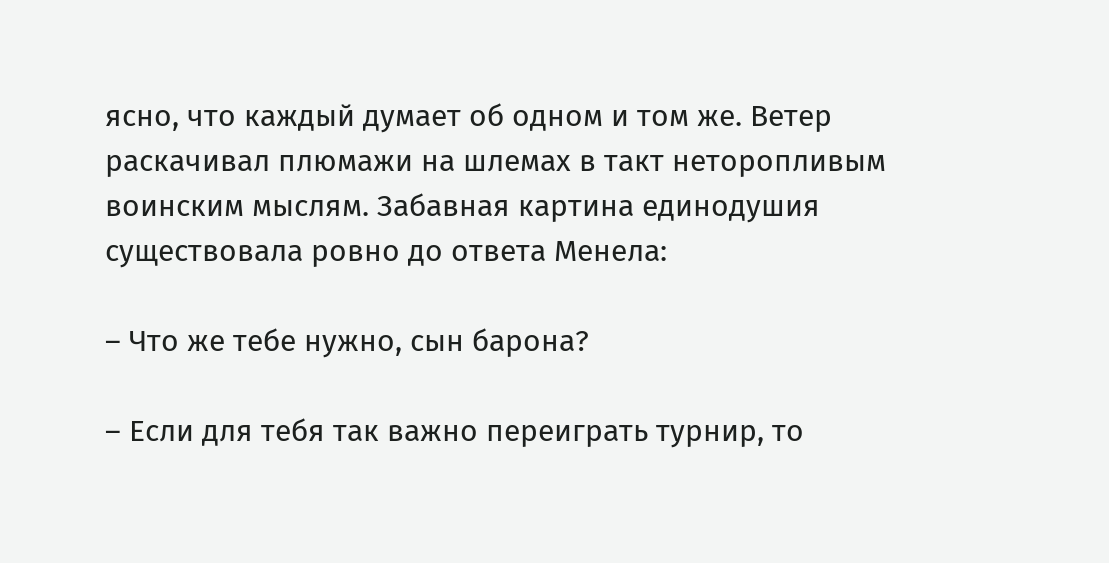ясно, что каждый думает об одном и том же. Ветер раскачивал плюмажи на шлемах в такт неторопливым воинским мыслям. Забавная картина единодушия существовала ровно до ответа Менела:

– Что же тебе нужно, сын барона?

– Если для тебя так важно переиграть турнир, то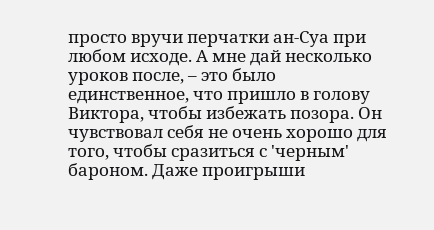просто вручи перчатки ан-Суа при любом исходе. А мне дай несколько уроков после, – это было единственное, что пришло в голову Виктора, чтобы избежать позора. Он чувствовал себя не очень хорошо для того, чтобы сразиться с 'черным' бароном. Даже проигрыши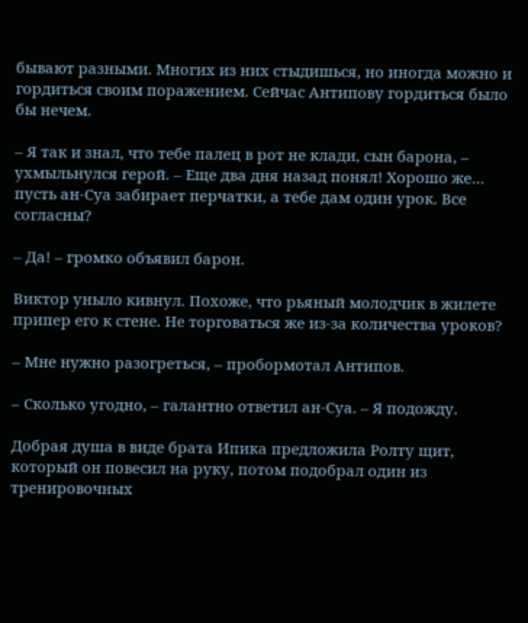бывают разными. Многих из них стыдишься, но иногда можно и гордиться своим поражением. Сейчас Антипову гордиться было бы нечем.

– Я так и знал, что тебе палец в рот не клади, сын барона, – ухмыльнулся герой. – Еще два дня назад понял! Хорошо же… пусть ан-Суа забирает перчатки, а тебе дам один урок. Все согласны?

– Да! – громко объявил барон.

Виктор уныло кивнул. Похоже, что рьяный молодчик в жилете припер его к стене. Не торговаться же из-за количества уроков?

– Мне нужно разогреться, – пробормотал Антипов.

– Сколько угодно, – галантно ответил ан-Суа. – Я подожду.

Добрая душа в виде брата Ипика предложила Ролту щит, который он повесил на руку, потом подобрал один из тренировочных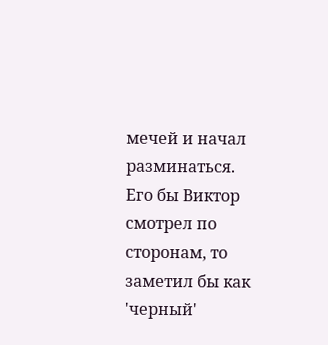мечей и начал разминаться. Его бы Виктор смотрел по сторонам, то заметил бы как 'черный'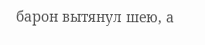барон вытянул шею, а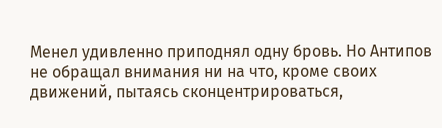Менел удивленно приподнял одну бровь. Но Антипов не обращал внимания ни на что, кроме своих движений, пытаясь сконцентрироваться,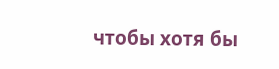чтобы хотя бы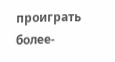проиграть более-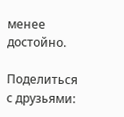менее достойно.

Поделиться с друзьями: